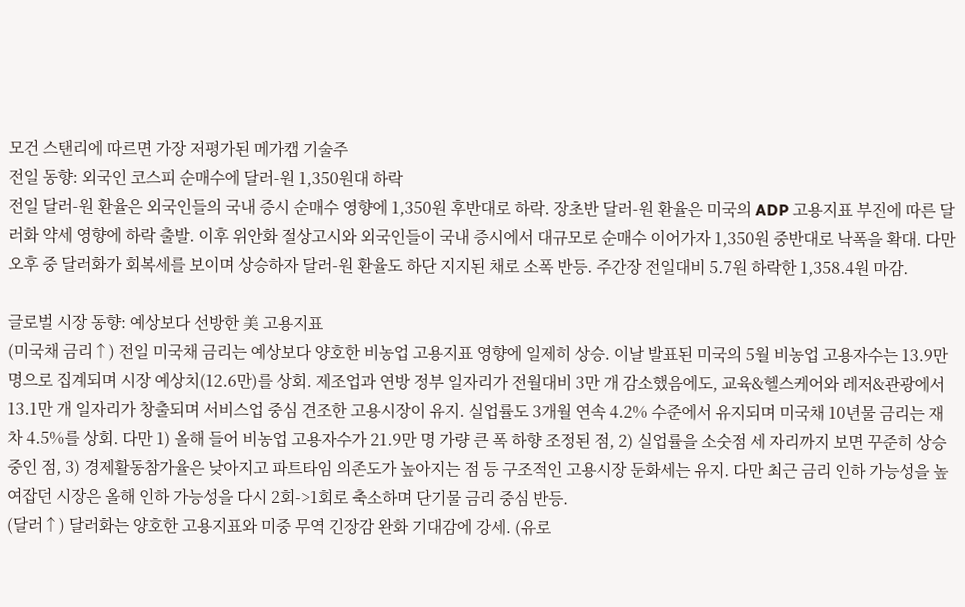모건 스탠리에 따르면 가장 저평가된 메가캡 기술주
전일 동향: 외국인 코스피 순매수에 달러-원 1,350원대 하락
전일 달러-원 환율은 외국인들의 국내 증시 순매수 영향에 1,350원 후반대로 하락. 장초반 달러-원 환율은 미국의 ADP 고용지표 부진에 따른 달러화 약세 영향에 하락 출발. 이후 위안화 절상고시와 외국인들이 국내 증시에서 대규모로 순매수 이어가자 1,350원 중반대로 낙폭을 확대. 다만 오후 중 달러화가 회복세를 보이며 상승하자 달러-원 환율도 하단 지지된 채로 소폭 반등. 주간장 전일대비 5.7원 하락한 1,358.4원 마감.

글로벌 시장 동향: 예상보다 선방한 美 고용지표
(미국채 금리↑) 전일 미국채 금리는 예상보다 양호한 비농업 고용지표 영향에 일제히 상승. 이날 발표된 미국의 5월 비농업 고용자수는 13.9만 명으로 집계되며 시장 예상치(12.6만)를 상회. 제조업과 연방 정부 일자리가 전월대비 3만 개 감소했음에도, 교육&헬스케어와 레저&관광에서 13.1만 개 일자리가 창출되며 서비스업 중심 견조한 고용시장이 유지. 실업률도 3개월 연속 4.2% 수준에서 유지되며 미국채 10년물 금리는 재차 4.5%를 상회. 다만 1) 올해 들어 비농업 고용자수가 21.9만 명 가량 큰 폭 하향 조정된 점, 2) 실업률을 소숫점 세 자리까지 보면 꾸준히 상승 중인 점, 3) 경제활동참가율은 낮아지고 파트타임 의존도가 높아지는 점 등 구조적인 고용시장 둔화세는 유지. 다만 최근 금리 인하 가능성을 높여잡던 시장은 올해 인하 가능성을 다시 2회->1회로 축소하며 단기물 금리 중심 반등.
(달러↑) 달러화는 양호한 고용지표와 미중 무역 긴장감 완화 기대감에 강세. (유로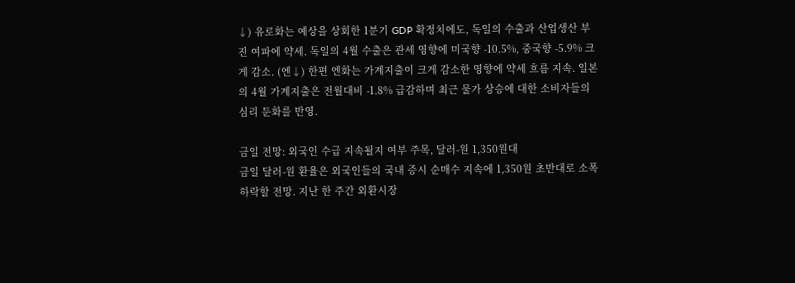↓) 유로화는 예상을 상회한 1분기 GDP 확정치에도, 독일의 수출과 산업생산 부진 여파에 약세. 독일의 4월 수출은 관세 영향에 미국향 -10.5%, 중국향 -5.9% 크게 감소. (엔↓) 한편 엔화는 가계지출이 크게 감소한 영향에 약세 흐름 지속. 일본의 4월 가계지출은 전월대비 -1.8% 급감하며 최근 물가 상승에 대한 소비자들의 심리 둔화를 반영.

금일 전망: 외국인 수급 지속될지 여부 주목, 달러-원 1,350원대
금일 달러-원 환율은 외국인들의 국내 증시 순매수 지속에 1,350원 초반대로 소폭 하락할 전망. 지난 한 주간 외환시장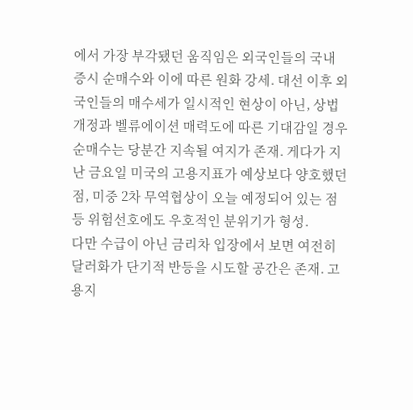에서 가장 부각됐던 움직임은 외국인들의 국내 증시 순매수와 이에 따른 원화 강세. 대선 이후 외국인들의 매수세가 일시적인 현상이 아닌, 상법 개정과 벨류에이션 매력도에 따른 기대감일 경우 순매수는 당분간 지속될 여지가 존재. 게다가 지난 금요일 미국의 고용지표가 예상보다 양호했던 점, 미중 2차 무역협상이 오늘 예정되어 있는 점 등 위험선호에도 우호적인 분위기가 형성.
다만 수급이 아닌 금리차 입장에서 보면 여전히 달러화가 단기적 반등을 시도할 공간은 존재. 고용지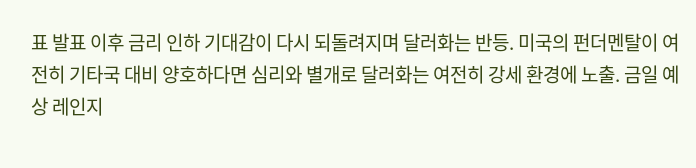표 발표 이후 금리 인하 기대감이 다시 되돌려지며 달러화는 반등. 미국의 펀더멘탈이 여전히 기타국 대비 양호하다면 심리와 별개로 달러화는 여전히 강세 환경에 노출. 금일 예상 레인지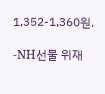1,352-1,360원.

-NH선물 위재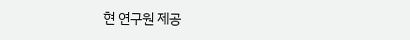현 연구원 제공